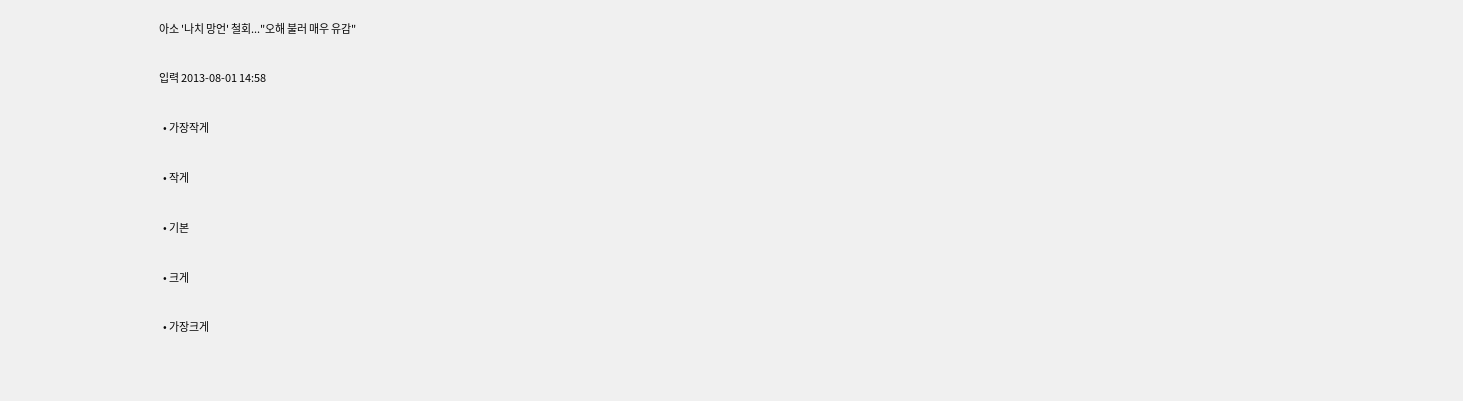아소 '나치 망언' 철회..."오해 불러 매우 유감"

입력 2013-08-01 14:58

  • 가장작게

  • 작게

  • 기본

  • 크게

  • 가장크게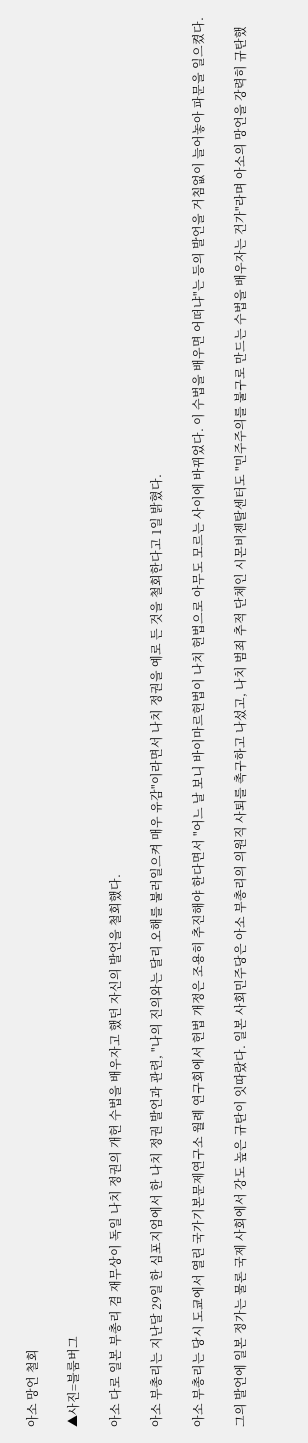아소 망언 철회

▲사진=블룸버그

아소 다로 일본 부총리 겸 재무상이 독일 나치 정권의 개헌 수법을 배우자고 했던 자신의 발언을 철회했다.

아소 부총리는 지난달 29일 한 심포지엄에서 한 나치 정권 발언과 관련, "나의 진의와는 달리 오해를 불러일으켜 매우 유감"이라면서 나치 정권을 예로 든 것을 철회한다고 1일 밝혔다.

아소 부총리는 당시 도쿄에서 열린 국가기본문제연구소 월례 연구회에서 헌법 개정은 조용히 추진해야 한다면서 "어느 날 보니 바이마르헌법이 나치 헌법으로 아무도 모르는 사이에 바뀌었다. 이 수법을 배우면 어떠냐"는 등의 발언을 거침없이 늘어놓아 파문을 일으켰다.

그의 발언에 일본 정가는 물론 국제 사회에서 강도 높은 규탄이 잇따랐다. 일본 사회민주당은 아소 부총리의 의원직 사퇴를 촉구하고 나섰고, 나치 범죄 추적 단체인 시몬비젠탈센터도 "민주주의를 불구로 만드는 수법을 배우자는 건가"라며 아소의 망언을 강력히 규탄했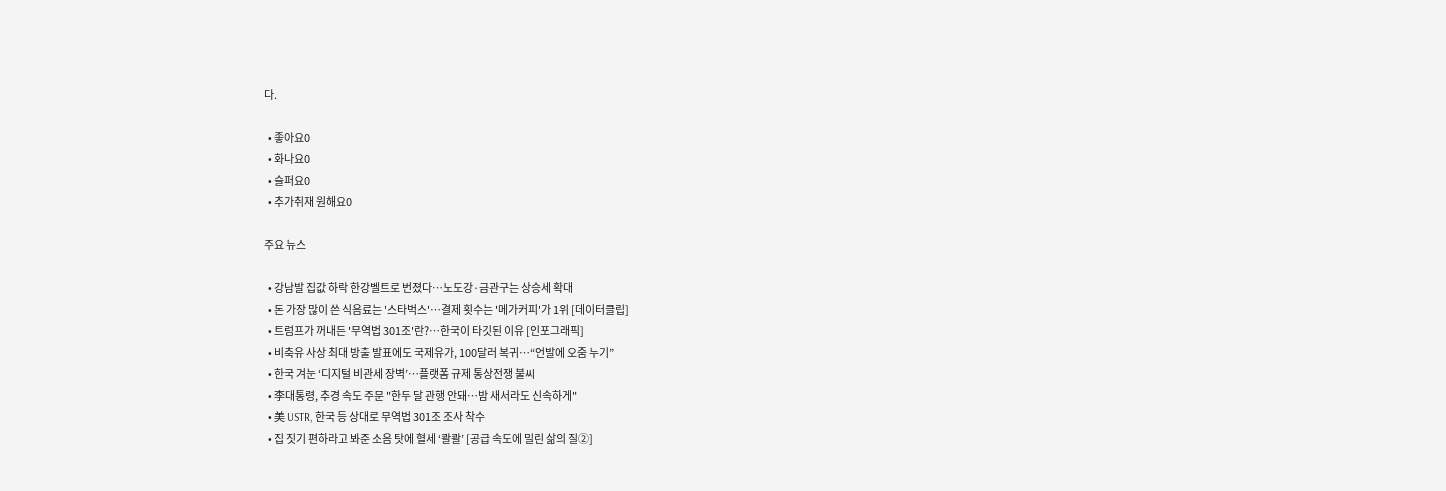다.

  • 좋아요0
  • 화나요0
  • 슬퍼요0
  • 추가취재 원해요0

주요 뉴스

  • 강남발 집값 하락 한강벨트로 번졌다⋯노도강·금관구는 상승세 확대
  • 돈 가장 많이 쓴 식음료는 '스타벅스'…결제 횟수는 '메가커피'가 1위 [데이터클립]
  • 트럼프가 꺼내든 '무역법 301조'란?…한국이 타깃된 이유 [인포그래픽]
  • 비축유 사상 최대 방출 발표에도 국제유가, 100달러 복귀⋯“언발에 오줌 누기”
  • 한국 겨눈 ‘디지털 비관세 장벽’…플랫폼 규제 통상전쟁 불씨
  • 李대통령, 추경 속도 주문 "한두 달 관행 안돼…밤 새서라도 신속하게"
  • 美 USTR, 한국 등 상대로 무역법 301조 조사 착수
  • 집 짓기 편하라고 봐준 소음 탓에 혈세 ‘콸콸’ [공급 속도에 밀린 삶의 질②]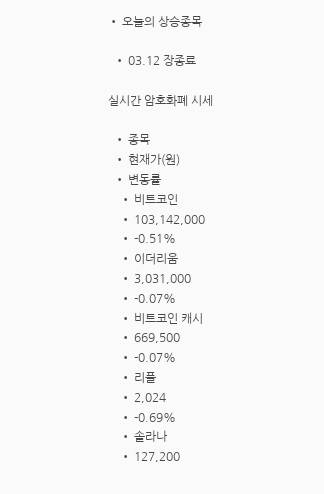• 오늘의 상승종목

  • 03.12 장종료

실시간 암호화폐 시세

  • 종목
  • 현재가(원)
  • 변동률
    • 비트코인
    • 103,142,000
    • -0.51%
    • 이더리움
    • 3,031,000
    • -0.07%
    • 비트코인 캐시
    • 669,500
    • -0.07%
    • 리플
    • 2,024
    • -0.69%
    • 솔라나
    • 127,200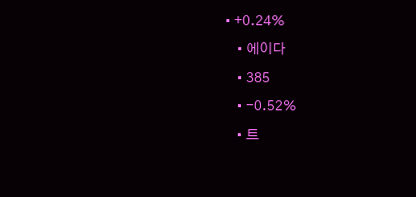• +0.24%
    • 에이다
    • 385
    • -0.52%
    • 트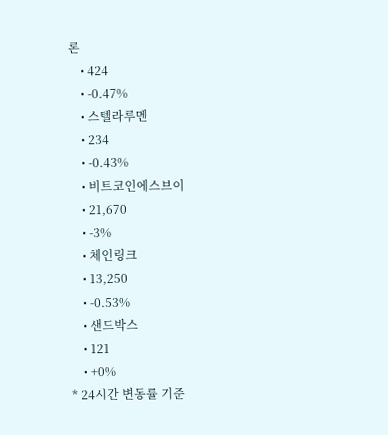론
    • 424
    • -0.47%
    • 스텔라루멘
    • 234
    • -0.43%
    • 비트코인에스브이
    • 21,670
    • -3%
    • 체인링크
    • 13,250
    • -0.53%
    • 샌드박스
    • 121
    • +0%
* 24시간 변동률 기준